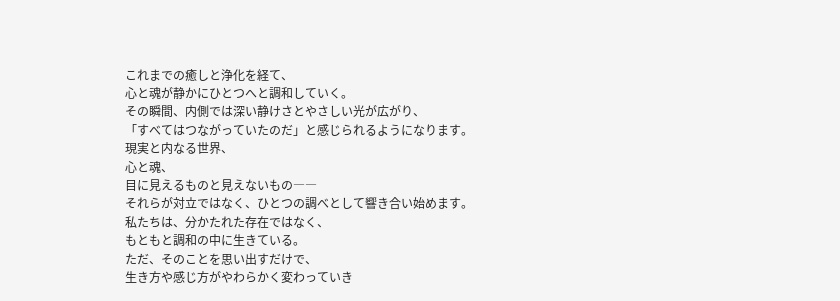これまでの癒しと浄化を経て、
心と魂が静かにひとつへと調和していく。
その瞬間、内側では深い静けさとやさしい光が広がり、
「すべてはつながっていたのだ」と感じられるようになります。
現実と内なる世界、
心と魂、
目に見えるものと見えないもの――
それらが対立ではなく、ひとつの調べとして響き合い始めます。
私たちは、分かたれた存在ではなく、
もともと調和の中に生きている。
ただ、そのことを思い出すだけで、
生き方や感じ方がやわらかく変わっていき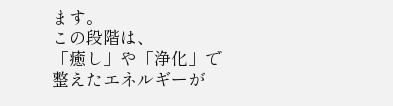ます。
この段階は、
「癒し」や「浄化」で整えたエネルギーが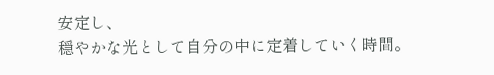安定し、
穏やかな光として自分の中に定着していく時間。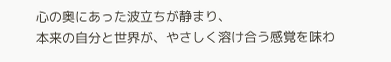心の奥にあった波立ちが静まり、
本来の自分と世界が、やさしく溶け合う感覚を味わ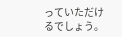っていただけるでしょう。